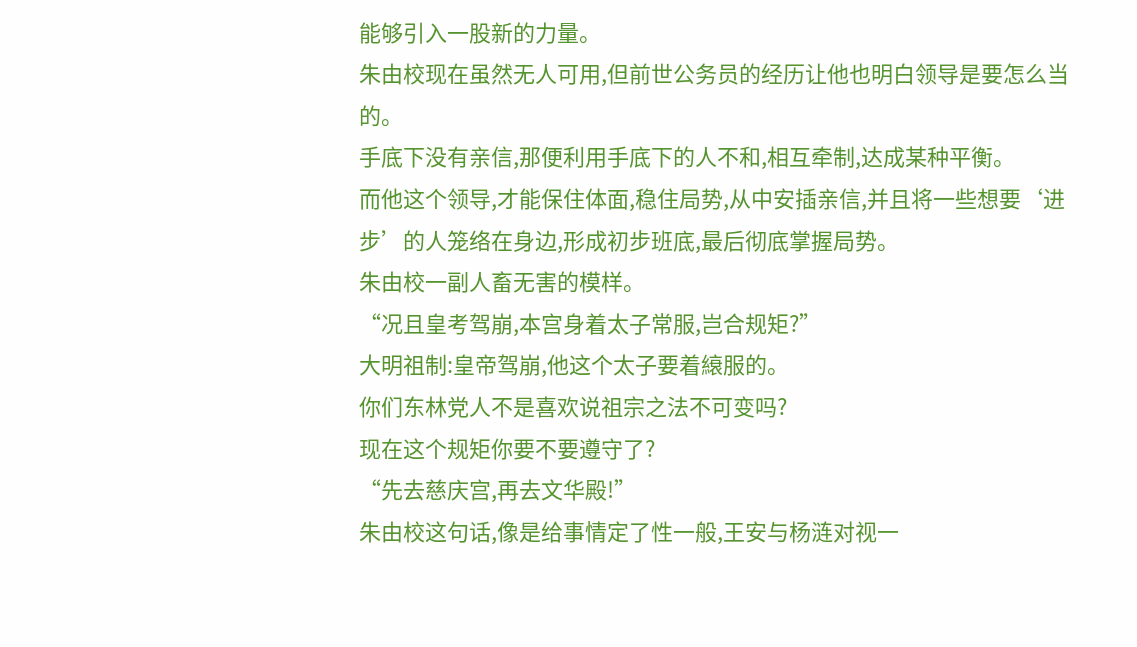能够引入一股新的力量。
朱由校现在虽然无人可用,但前世公务员的经历让他也明白领导是要怎么当的。
手底下没有亲信,那便利用手底下的人不和,相互牵制,达成某种平衡。
而他这个领导,才能保住体面,稳住局势,从中安插亲信,并且将一些想要‘进步’的人笼络在身边,形成初步班底,最后彻底掌握局势。
朱由校一副人畜无害的模样。
“况且皇考驾崩,本宫身着太子常服,岂合规矩?”
大明祖制:皇帝驾崩,他这个太子要着縗服的。
你们东林党人不是喜欢说祖宗之法不可变吗?
现在这个规矩你要不要遵守了?
“先去慈庆宫,再去文华殿!”
朱由校这句话,像是给事情定了性一般,王安与杨涟对视一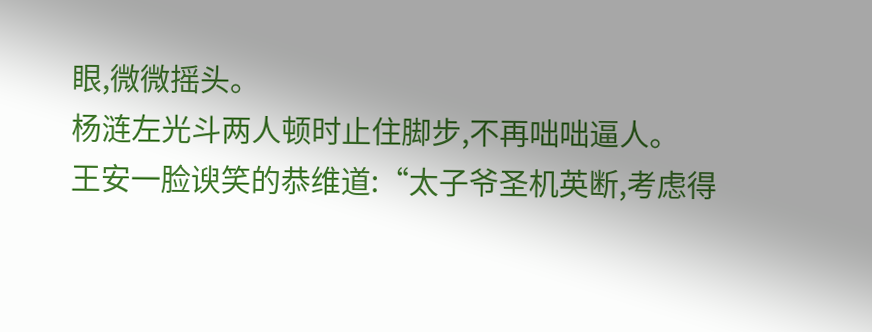眼,微微摇头。
杨涟左光斗两人顿时止住脚步,不再咄咄逼人。
王安一脸谀笑的恭维道:“太子爷圣机英断,考虑得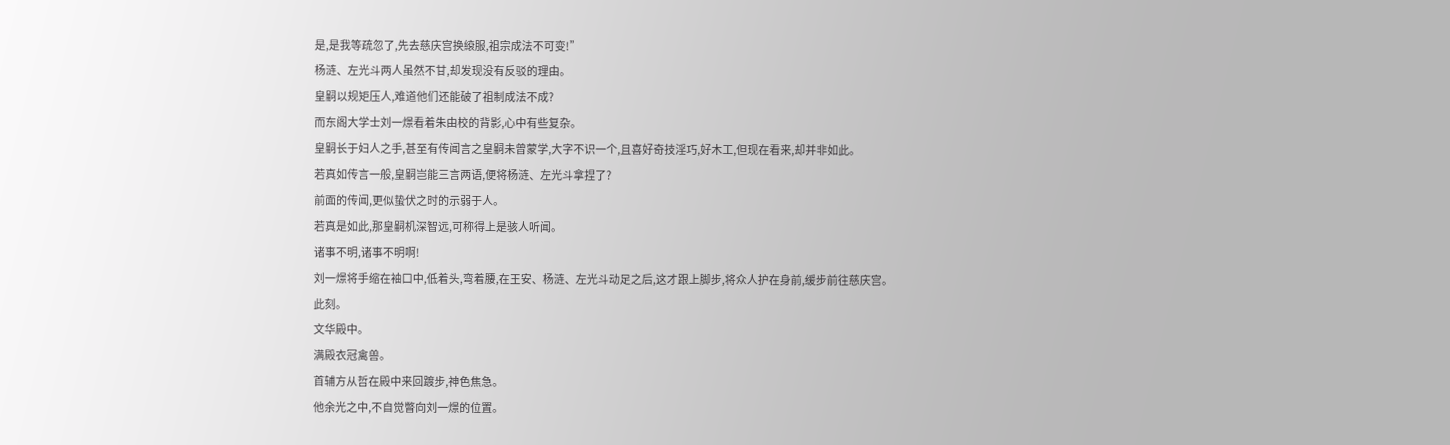是,是我等疏忽了,先去慈庆宫换縗服,祖宗成法不可变!”
杨涟、左光斗两人虽然不甘,却发现没有反驳的理由。
皇嗣以规矩压人,难道他们还能破了祖制成法不成?
而东阁大学士刘一燝看着朱由校的背影,心中有些复杂。
皇嗣长于妇人之手,甚至有传闻言之皇嗣未曾蒙学,大字不识一个,且喜好奇技淫巧,好木工,但现在看来,却并非如此。
若真如传言一般,皇嗣岂能三言两语,便将杨涟、左光斗拿捏了?
前面的传闻,更似蛰伏之时的示弱于人。
若真是如此,那皇嗣机深智远,可称得上是骇人听闻。
诸事不明,诸事不明啊!
刘一燝将手缩在袖口中,低着头,弯着腰,在王安、杨涟、左光斗动足之后,这才跟上脚步,将众人护在身前,缓步前往慈庆宫。
此刻。
文华殿中。
满殿衣冠禽兽。
首辅方从哲在殿中来回踱步,神色焦急。
他余光之中,不自觉瞥向刘一燝的位置。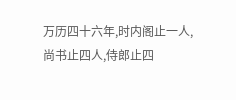万历四十六年,时内阁止一人,尚书止四人,侍郎止四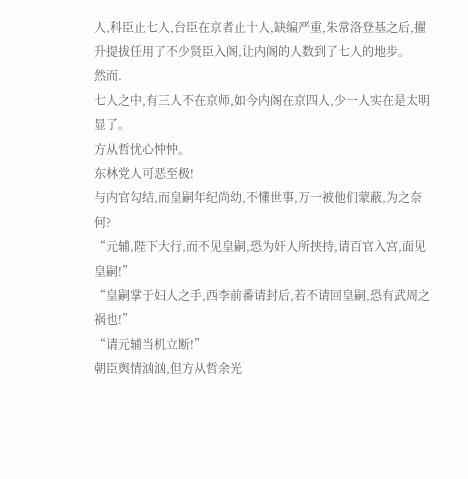人,科臣止七人,台臣在京者止十人,缺编严重,朱常洛登基之后,擢升提拔任用了不少贤臣入阁,让内阁的人数到了七人的地步。
然而.
七人之中,有三人不在京师,如今内阁在京四人,少一人实在是太明显了。
方从哲忧心忡忡。
东林党人可恶至极!
与内官勾结,而皇嗣年纪尚幼,不懂世事,万一被他们蒙蔽,为之奈何?
“元辅,陛下大行,而不见皇嗣,恐为奸人所挟持,请百官入宫,面见皇嗣!”
“皇嗣掌于妇人之手,西李前番请封后,若不请回皇嗣,恐有武周之祸也!”
“请元辅当机立断!”
朝臣舆情汹汹,但方从哲余光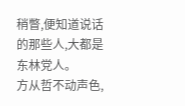稍瞥,便知道说话的那些人,大都是东林党人。
方从哲不动声色,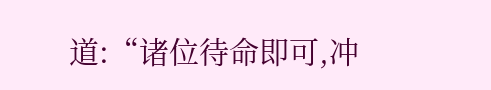道:“诸位待命即可,冲